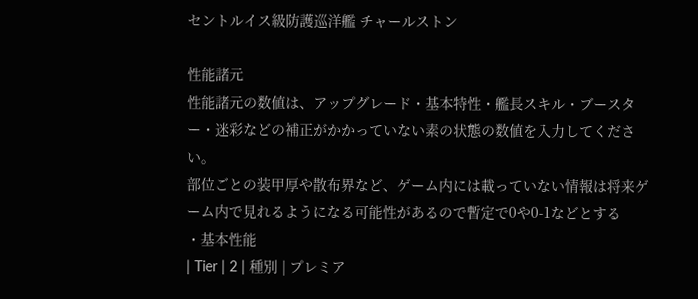セントルイス級防護巡洋艦 チャールストン

性能諸元
性能諸元の数値は、アップグレード・基本特性・艦長スキル・ブースター・迷彩などの補正がかかっていない素の状態の数値を入力してください。
部位ごとの装甲厚や散布界など、ゲーム内には載っていない情報は将来ゲーム内で見れるようになる可能性があるので暫定で0や0-1などとする
・基本性能
| Tier | 2 | 種別 | プレミア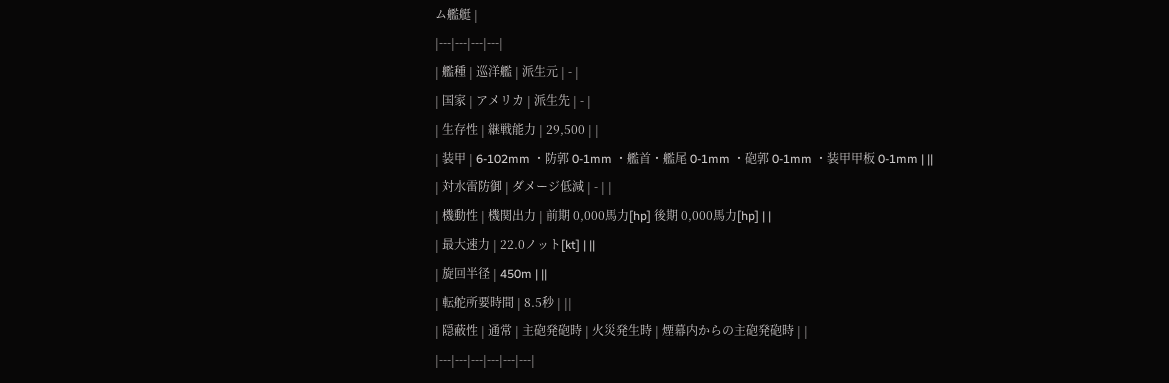ム艦艇 |
|---|---|---|---|
| 艦種 | 巡洋艦 | 派生元 | - |
| 国家 | アメリカ | 派生先 | - |
| 生存性 | 継戦能力 | 29,500 | |
| 装甲 | 6-102mm ・防郭 0-1mm ・艦首・艦尾 0-1mm ・砲郭 0-1mm ・装甲甲板 0-1mm | ||
| 対水雷防御 | ダメージ低減 | - | |
| 機動性 | 機関出力 | 前期 0,000馬力[hp] 後期 0,000馬力[hp] | |
| 最大速力 | 22.0ノット[kt] | ||
| 旋回半径 | 450m | ||
| 転舵所要時間 | 8.5秒 | ||
| 隠蔽性 | 通常 | 主砲発砲時 | 火災発生時 | 煙幕内からの主砲発砲時 | |
|---|---|---|---|---|---|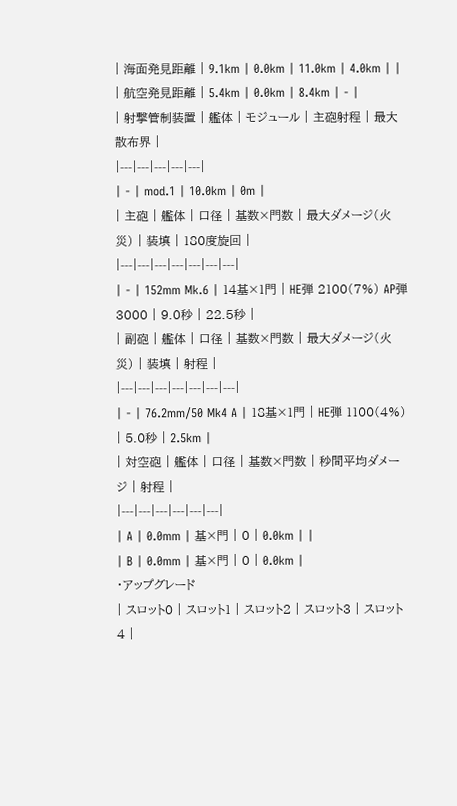| 海面発見距離 | 9.1km | 0.0km | 11.0km | 4.0km | |
| 航空発見距離 | 5.4km | 0.0km | 8.4km | - |
| 射撃管制装置 | 艦体 | モジュール | 主砲射程 | 最大散布界 |
|---|---|---|---|---|
| - | mod.1 | 10.0km | 0m |
| 主砲 | 艦体 | 口径 | 基数×門数 | 最大ダメージ(火災) | 装填 | 180度旋回 |
|---|---|---|---|---|---|---|
| - | 152mm Mk.6 | 14基×1門 | HE弾 2100(7%) AP弾 3000 | 9.0秒 | 22.5秒 |
| 副砲 | 艦体 | 口径 | 基数×門数 | 最大ダメージ(火災) | 装填 | 射程 |
|---|---|---|---|---|---|---|
| - | 76.2mm/50 Mk4 A | 18基×1門 | HE弾 1100(4%) | 5.0秒 | 2.5km |
| 対空砲 | 艦体 | 口径 | 基数×門数 | 秒間平均ダメージ | 射程 |
|---|---|---|---|---|---|
| A | 0.0mm | 基×門 | 0 | 0.0km | |
| B | 0.0mm | 基×門 | 0 | 0.0km |
・アップグレード
| スロット0 | スロット1 | スロット2 | スロット3 | スロット4 |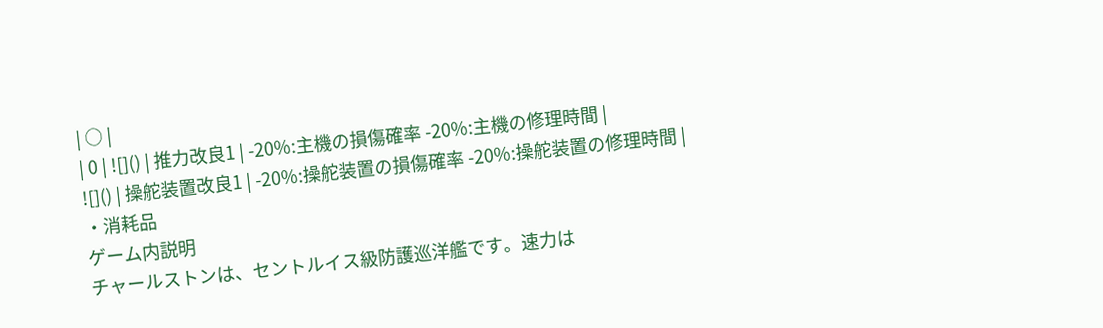| ○ |
| 0 | ![]() | 推力改良1 | -20%:主機の損傷確率 -20%:主機の修理時間 |
![]() | 操舵装置改良1 | -20%:操舵装置の損傷確率 -20%:操舵装置の修理時間 |
・消耗品
ゲーム内説明
チャールストンは、セントルイス級防護巡洋艦です。速力は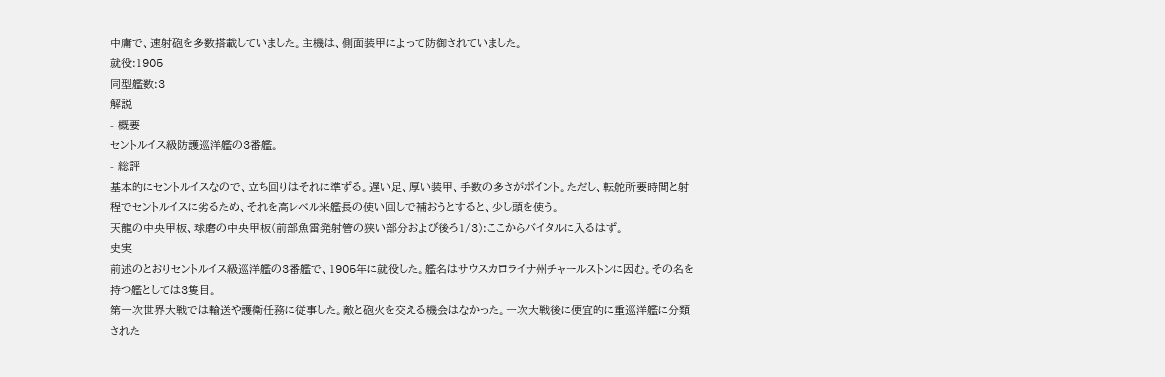中庸で、速射砲を多数搭載していました。主機は、側面装甲によって防御されていました。
就役:1905
同型艦数:3
解説
- 概要
セントルイス級防護巡洋艦の3番艦。
- 総評
基本的にセントルイスなので、立ち回りはそれに準ずる。遅い足、厚い装甲、手数の多さがポイント。ただし、転舵所要時間と射程でセントルイスに劣るため、それを高レベル米艦長の使い回しで補おうとすると、少し頭を使う。
天龍の中央甲板、球磨の中央甲板(前部魚雷発射管の狭い部分および後ろ1/3):ここからバイタルに入るはず。
史実
前述のとおりセントルイス級巡洋艦の3番艦で、1905年に就役した。艦名はサウスカロライナ州チャールストンに因む。その名を持つ艦としては3隻目。
第一次世界大戦では輸送や護衛任務に従事した。敵と砲火を交える機会はなかった。一次大戦後に便宜的に重巡洋艦に分類された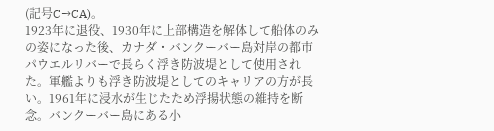(記号C→CA)。
1923年に退役、1930年に上部構造を解体して船体のみの姿になった後、カナダ・バンクーバー島対岸の都市パウエルリバーで長らく浮き防波堤として使用された。軍艦よりも浮き防波堤としてのキャリアの方が長い。1961年に浸水が生じたため浮揚状態の維持を断念。バンクーバー島にある小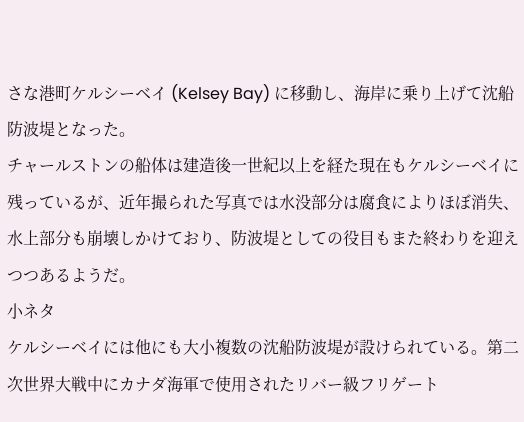さな港町ケルシーベイ (Kelsey Bay) に移動し、海岸に乗り上げて沈船防波堤となった。
チャールストンの船体は建造後一世紀以上を経た現在もケルシーベイに残っているが、近年撮られた写真では水没部分は腐食によりほぼ消失、水上部分も崩壊しかけており、防波堤としての役目もまた終わりを迎えつつあるようだ。
小ネタ
ケルシーベイには他にも大小複数の沈船防波堤が設けられている。第二次世界大戦中にカナダ海軍で使用されたリバー級フリゲート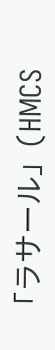「ラサール」(HMCS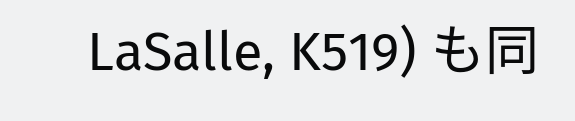LaSalle, K519) も同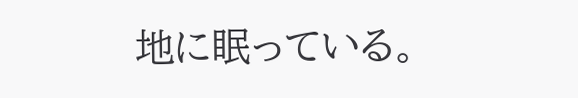地に眠っている。